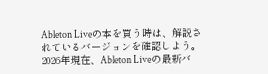Ableton Liveの本を買う時は、解説されているバージョンを確認しよう。
2026年現在、Ableton Liveの最新バ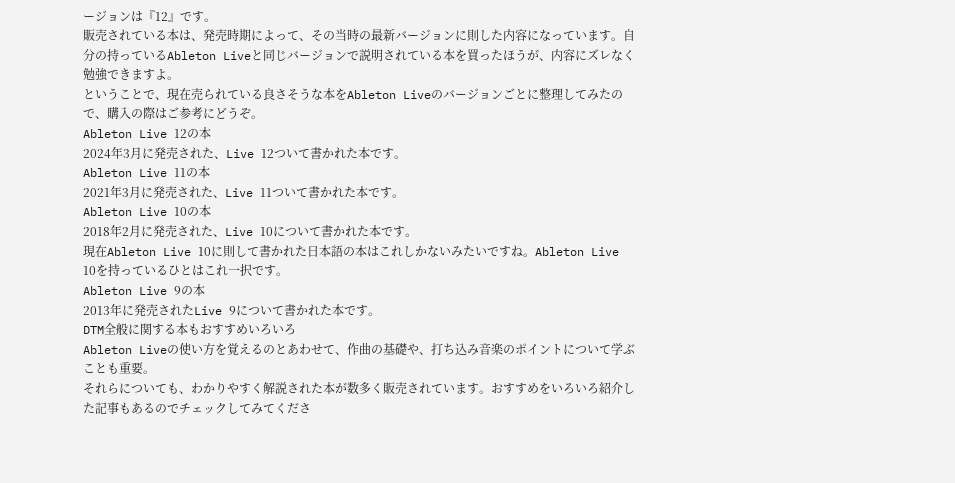ージョンは『12』です。
販売されている本は、発売時期によって、その当時の最新バージョンに則した内容になっています。自分の持っているAbleton Liveと同じバージョンで説明されている本を買ったほうが、内容にズレなく勉強できますよ。
ということで、現在売られている良さそうな本をAbleton Liveのバージョンごとに整理してみたので、購入の際はご参考にどうぞ。
Ableton Live 12の本
2024年3月に発売された、Live 12ついて書かれた本です。
Ableton Live 11の本
2021年3月に発売された、Live 11ついて書かれた本です。
Ableton Live 10の本
2018年2月に発売された、Live 10について書かれた本です。
現在Ableton Live 10に則して書かれた日本語の本はこれしかないみたいですね。Ableton Live 10を持っているひとはこれ一択です。
Ableton Live 9の本
2013年に発売されたLive 9について書かれた本です。
DTM全般に関する本もおすすめいろいろ
Ableton Liveの使い方を覚えるのとあわせて、作曲の基礎や、打ち込み音楽のポイントについて学ぶことも重要。
それらについても、わかりやすく解説された本が数多く販売されています。おすすめをいろいろ紹介した記事もあるのでチェックしてみてくださ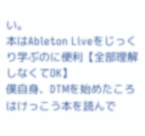い。
本はAbleton Liveをじっくり学ぶのに便利【全部理解しなくてOK】
僕自身、DTMを始めたころはけっこう本を読んで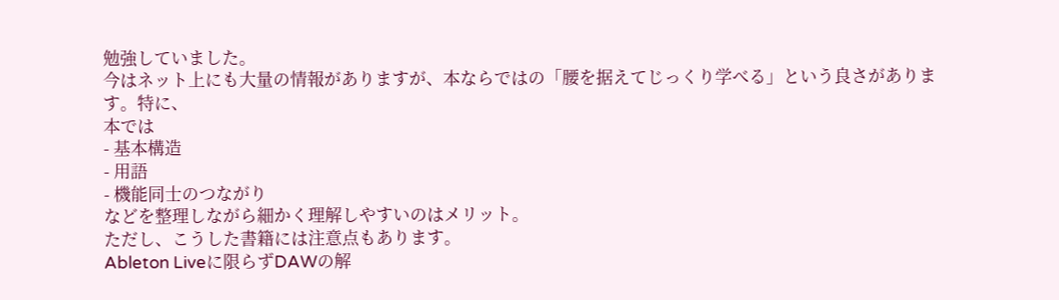勉強していました。
今はネット上にも大量の情報がありますが、本ならではの「腰を据えてじっくり学べる」という良さがあります。特に、
本では
- 基本構造
- 用語
- 機能同士のつながり
などを整理しながら細かく理解しやすいのはメリット。
ただし、こうした書籍には注意点もあります。
Ableton Liveに限らずDAWの解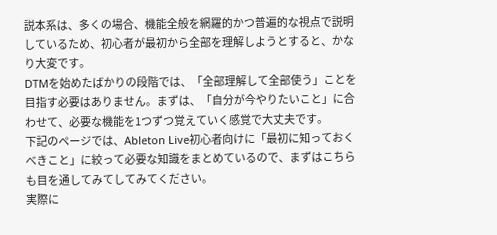説本系は、多くの場合、機能全般を網羅的かつ普遍的な視点で説明しているため、初心者が最初から全部を理解しようとすると、かなり大変です。
DTMを始めたばかりの段階では、「全部理解して全部使う」ことを目指す必要はありません。まずは、「自分が今やりたいこと」に合わせて、必要な機能を1つずつ覚えていく感覚で大丈夫です。
下記のページでは、Ableton Live初心者向けに「最初に知っておくべきこと」に絞って必要な知識をまとめているので、まずはこちらも目を通してみてしてみてください。
実際に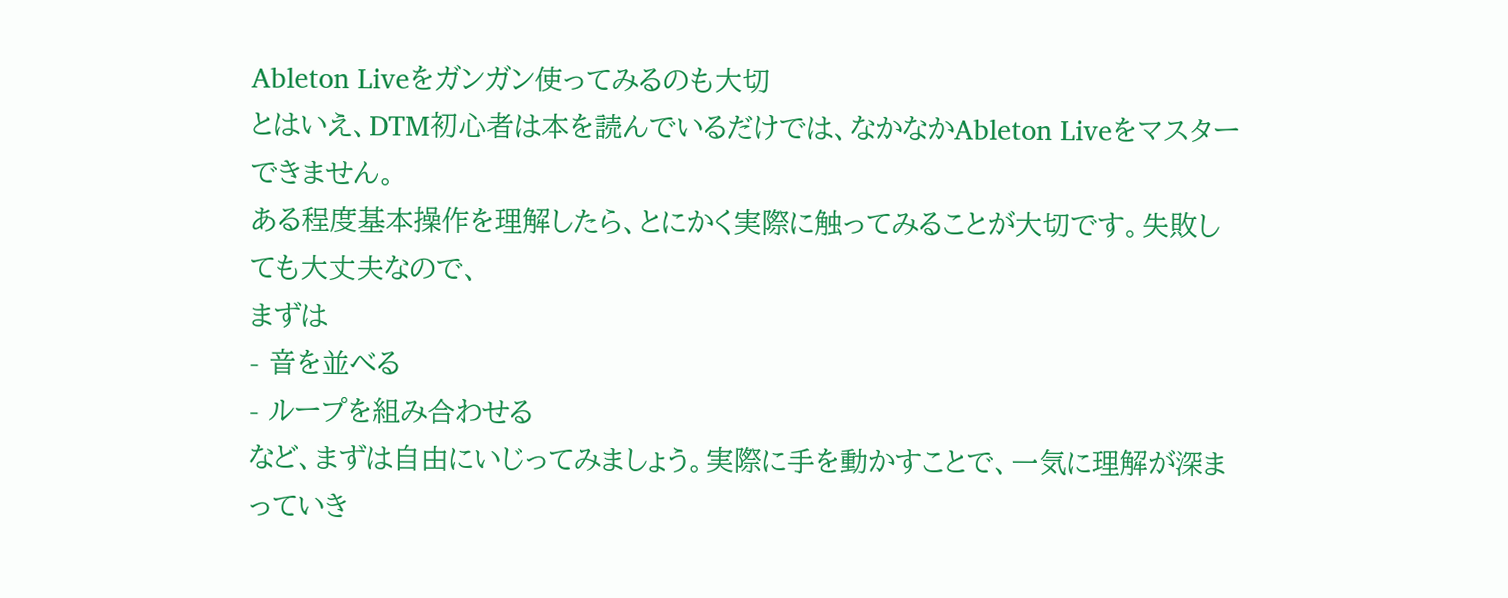Ableton Liveをガンガン使ってみるのも大切
とはいえ、DTM初心者は本を読んでいるだけでは、なかなかAbleton Liveをマスターできません。
ある程度基本操作を理解したら、とにかく実際に触ってみることが大切です。失敗しても大丈夫なので、
まずは
- 音を並べる
- ループを組み合わせる
など、まずは自由にいじってみましょう。実際に手を動かすことで、一気に理解が深まっていき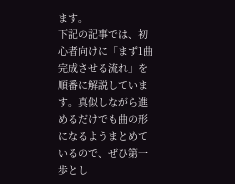ます。
下記の記事では、初心者向けに「まず1曲完成させる流れ」を順番に解説しています。真似しながら進めるだけでも曲の形になるようまとめているので、ぜひ第一歩とし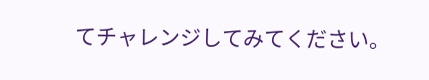てチャレンジしてみてください。